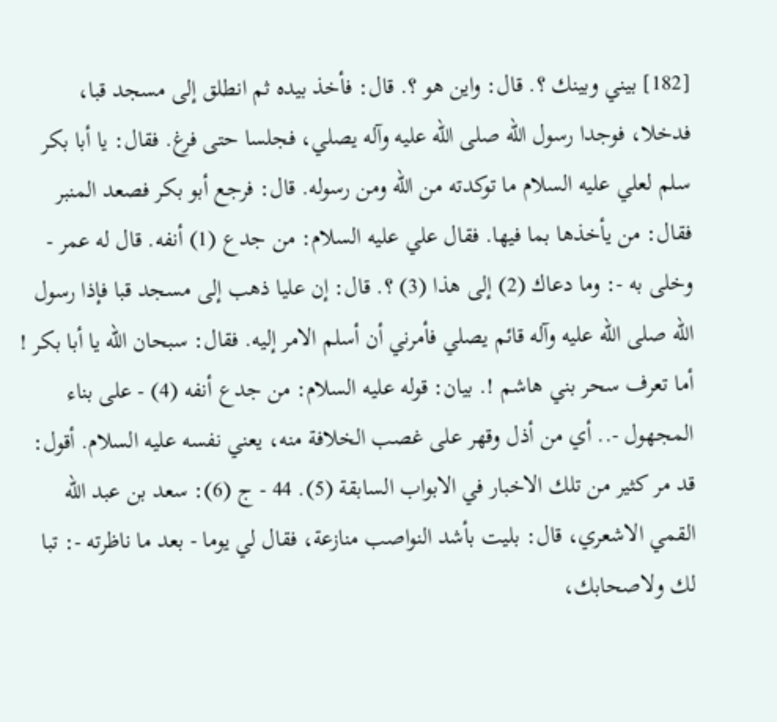[182] بيني وبينك ؟. قال: واين هو ؟. قال: فأخذ بيده ثم انطلق إلى مسجد قبا، فدخلا، فوجدا رسول الله صلى الله عليه وآله يصلي، فجلسا حتى فرغ. فقال: يا أبا بكر سلم لعلي عليه السلام ما توكدته من الله ومن رسوله. قال: فرجع أبو بكر فصعد المنبر فقال: من يأخذها بما فيها. فقال علي عليه السلام: من جدع (1) أنفه. قال له عمر - وخلى به -: وما دعاك (2) إلى هذا (3) ؟. قال: إن عليا ذهب إلى مسجد قبا فإذا رسول الله صلى الله عليه وآله قائم يصلي فأمرني أن أسلم الامر إليه. فقال: سبحان الله يا أبا بكر ! أما تعرف سحر بني هاشم !. بيان: قوله عليه السلام: من جدع أنفه (4) - على بناء المجهول -.. أي من أذل وقهر على غصب الخلافة منه، يعني نفسه عليه السلام. أقول: قد مر كثير من تلك الاخبار في الابواب السابقة (5). 44 - ج (6): سعد بن عبد الله القمي الاشعري، قال: بليت بأشد النواصب منازعة، فقال لي يوما - بعد ما ناظرته -: تبا لك ولاصحابك،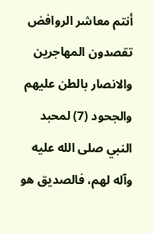أنتم معاشر الروافض تقصدون المهاجرين والانصار بالطن عليهم والجحود (7) لمحبد النبي صلى الله عليه وآله لهم، فالصديق هو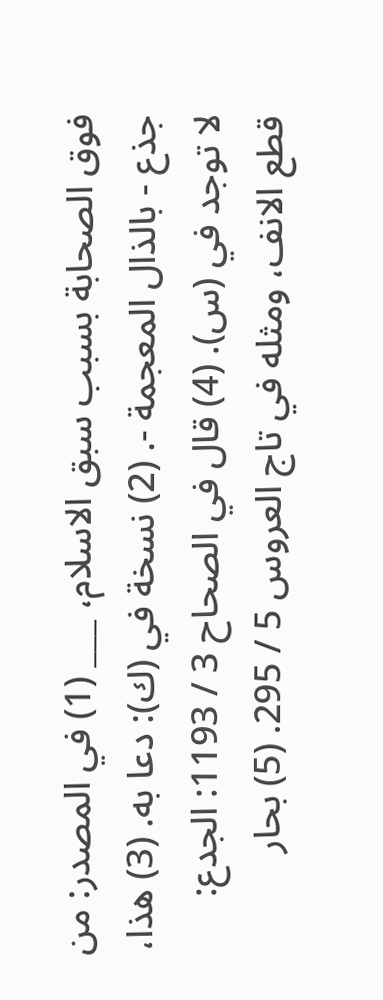فوق الصحابة بسبب سبق الاسلام، ___ (1) في المصدر: من جذع - بالذال المعجمة -. (2) نسخة في (ك): دعا به. (3) هذا، لا توجد في (س). (4) قال في الصحاح 3 / 1193: الجدع: قطع الانف، ومثله في تاج العروس 5 / 295. (5) بحار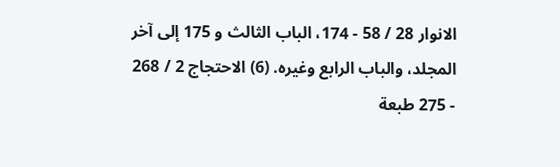الانوار 28 / 58 - 174، الباب الثالث و 175 إلى آخر المجلد، والباب الرابع وغيره. (6) الاحتجاج 2 / 268 - 275 طبعة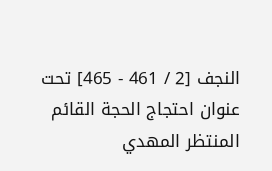النجف [2 / 461 - 465] تحت عنوان احتجاج الحجة القائم المنتظر المهدي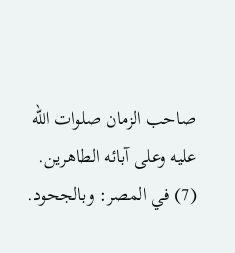صاحب الزمان صلوات الله عليه وعلى آبائه الطاهرين. (7) في المصر: وبالجحود.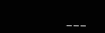___